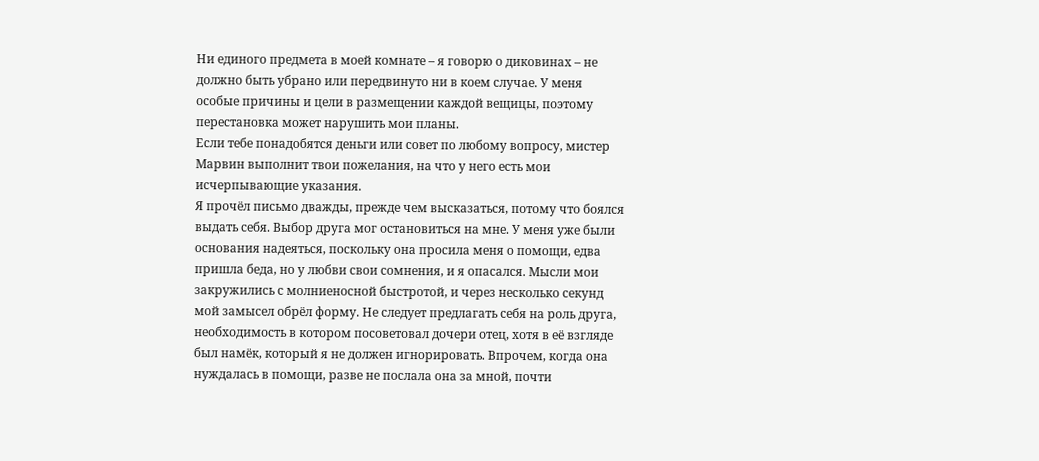Ни единого предмета в моей комнате – я говорю о диковинах – не должно быть убрано или передвинуто ни в коем случае. У меня особые причины и цели в размещении каждой вещицы, поэтому перестановка может нарушить мои планы.
Если тебе понадобятся деньги или совет по любому вопросу, мистер Марвин выполнит твои пожелания, на что у него есть мои исчерпывающие указания.
Я прочёл письмо дважды, прежде чем высказаться, потому что боялся выдать себя. Выбор друга мог остановиться на мне. У меня уже были основания надеяться, поскольку она просила меня о помощи, едва пришла беда, но у любви свои сомнения, и я опасался. Мысли мои закружились с молниеносной быстротой, и через несколько секунд мой замысел обрёл форму. Не следует предлагать себя на роль друга, необходимость в котором посоветовал дочери отец, хотя в её взгляде был намёк, который я не должен игнорировать. Впрочем, когда она нуждалась в помощи, разве не послала она за мной, почти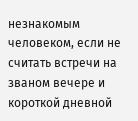незнакомым человеком, если не считать встречи на званом вечере и короткой дневной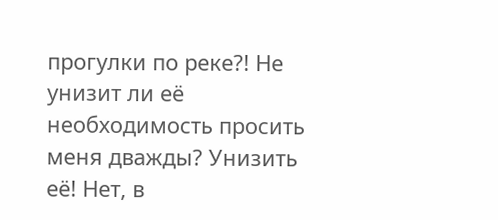прогулки по реке?! Не унизит ли её необходимость просить меня дважды? Унизить её! Нет, в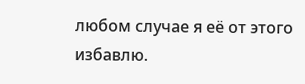любом случае я её от этого избавлю.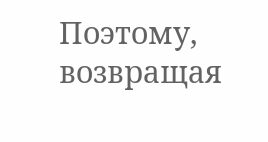Поэтому, возвращая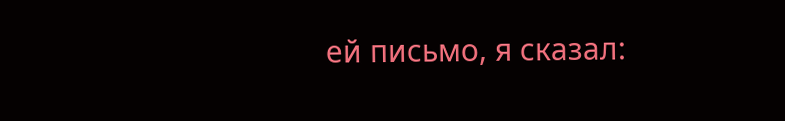ей письмо, я сказал: